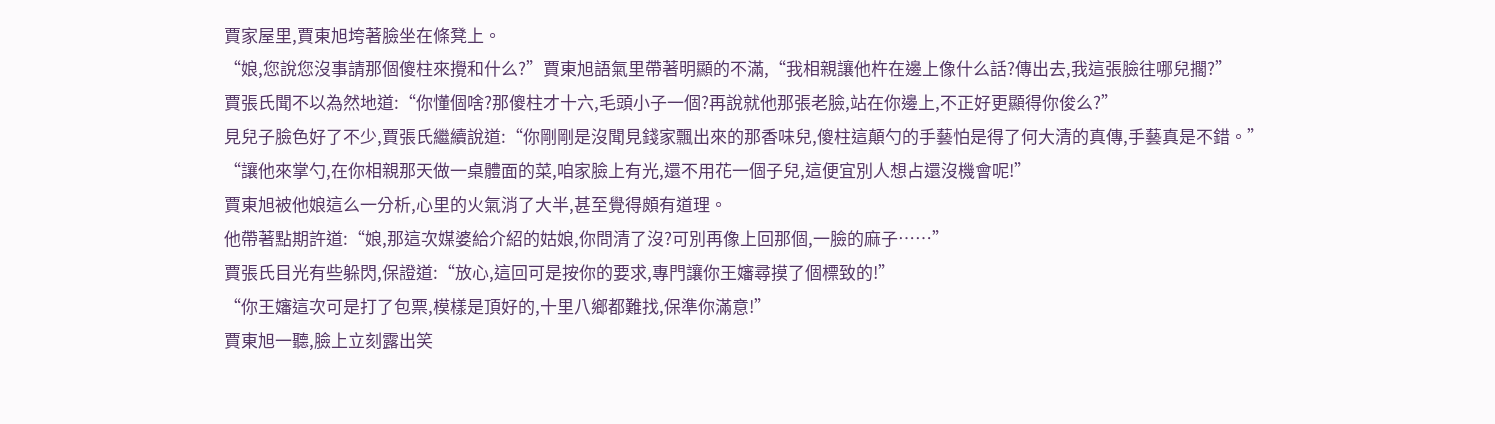賈家屋里,賈東旭垮著臉坐在條凳上。
“娘,您說您沒事請那個傻柱來攪和什么?”賈東旭語氣里帶著明顯的不滿,“我相親讓他杵在邊上像什么話?傳出去,我這張臉往哪兒擱?”
賈張氏聞不以為然地道:“你懂個啥?那傻柱才十六,毛頭小子一個?再說就他那張老臉,站在你邊上,不正好更顯得你俊么?”
見兒子臉色好了不少,賈張氏繼續說道:“你剛剛是沒聞見錢家飄出來的那香味兒,傻柱這顛勺的手藝怕是得了何大清的真傳,手藝真是不錯。”
“讓他來掌勺,在你相親那天做一桌體面的菜,咱家臉上有光,還不用花一個子兒,這便宜別人想占還沒機會呢!”
賈東旭被他娘這么一分析,心里的火氣消了大半,甚至覺得頗有道理。
他帶著點期許道:“娘,那這次媒婆給介紹的姑娘,你問清了沒?可別再像上回那個,一臉的麻子……”
賈張氏目光有些躲閃,保證道:“放心,這回可是按你的要求,專門讓你王嬸尋摸了個標致的!”
“你王嬸這次可是打了包票,模樣是頂好的,十里八鄉都難找,保準你滿意!”
賈東旭一聽,臉上立刻露出笑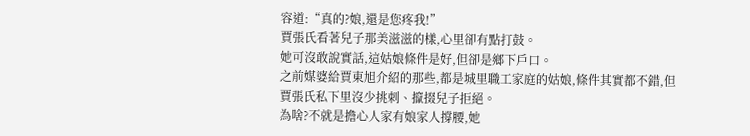容道:“真的?娘,還是您疼我!”
賈張氏看著兒子那美滋滋的樣,心里卻有點打鼓。
她可沒敢說實話,這姑娘條件是好,但卻是鄉下戶口。
之前媒婆給賈東旭介紹的那些,都是城里職工家庭的姑娘,條件其實都不錯,但賈張氏私下里沒少挑刺、攛掇兒子拒絕。
為啥?不就是擔心人家有娘家人撐腰,她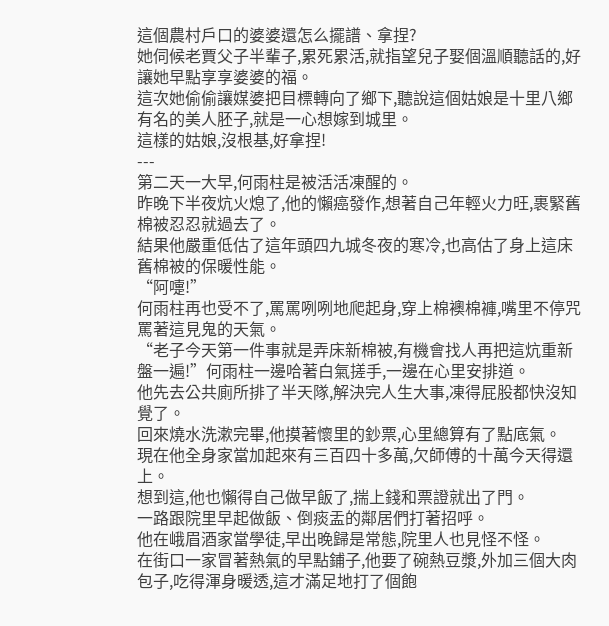這個農村戶口的婆婆還怎么擺譜、拿捏?
她伺候老賈父子半輩子,累死累活,就指望兒子娶個溫順聽話的,好讓她早點享享婆婆的福。
這次她偷偷讓媒婆把目標轉向了鄉下,聽說這個姑娘是十里八鄉有名的美人胚子,就是一心想嫁到城里。
這樣的姑娘,沒根基,好拿捏!
---
第二天一大早,何雨柱是被活活凍醒的。
昨晚下半夜炕火熄了,他的懶癌發作,想著自己年輕火力旺,裹緊舊棉被忍忍就過去了。
結果他嚴重低估了這年頭四九城冬夜的寒冷,也高估了身上這床舊棉被的保暖性能。
“阿嚏!”
何雨柱再也受不了,罵罵咧咧地爬起身,穿上棉襖棉褲,嘴里不停咒罵著這見鬼的天氣。
“老子今天第一件事就是弄床新棉被,有機會找人再把這炕重新盤一遍!”何雨柱一邊哈著白氣搓手,一邊在心里安排道。
他先去公共廁所排了半天隊,解決完人生大事,凍得屁股都快沒知覺了。
回來燒水洗漱完畢,他摸著懷里的鈔票,心里總算有了點底氣。
現在他全身家當加起來有三百四十多萬,欠師傅的十萬今天得還上。
想到這,他也懶得自己做早飯了,揣上錢和票證就出了門。
一路跟院里早起做飯、倒痰盂的鄰居們打著招呼。
他在峨眉酒家當學徒,早出晚歸是常態,院里人也見怪不怪。
在街口一家冒著熱氣的早點鋪子,他要了碗熱豆漿,外加三個大肉包子,吃得渾身暖透,這才滿足地打了個飽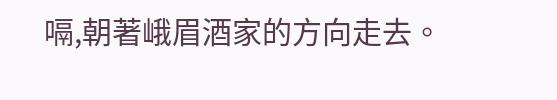嗝,朝著峨眉酒家的方向走去。